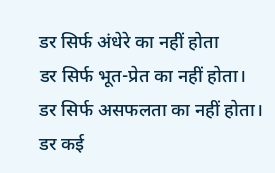डर सिर्फ अंधेरे का नहीं होता
डर सिर्फ भूत-प्रेत का नहीं होता।
डर सिर्फ असफलता का नहीं होता।
डर कई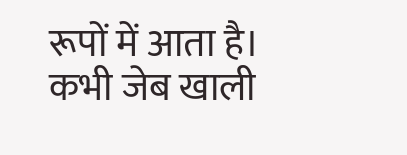रूपों में आता है।
कभी जेब खाली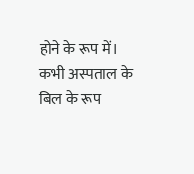होने के रूप में।
कभी अस्पताल के बिल के रूप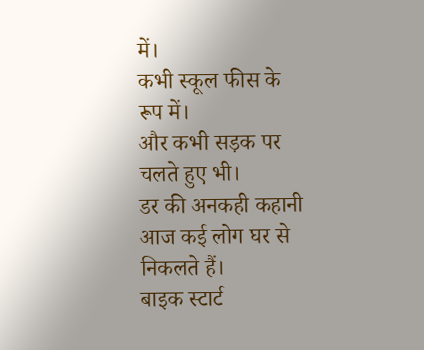में।
कभी स्कूल फीस के रूप में।
और कभी सड़क पर चलते हुए भी।
डर की अनकही कहानी
आज कई लोग घर से निकलते हैं।
बाइक स्टार्ट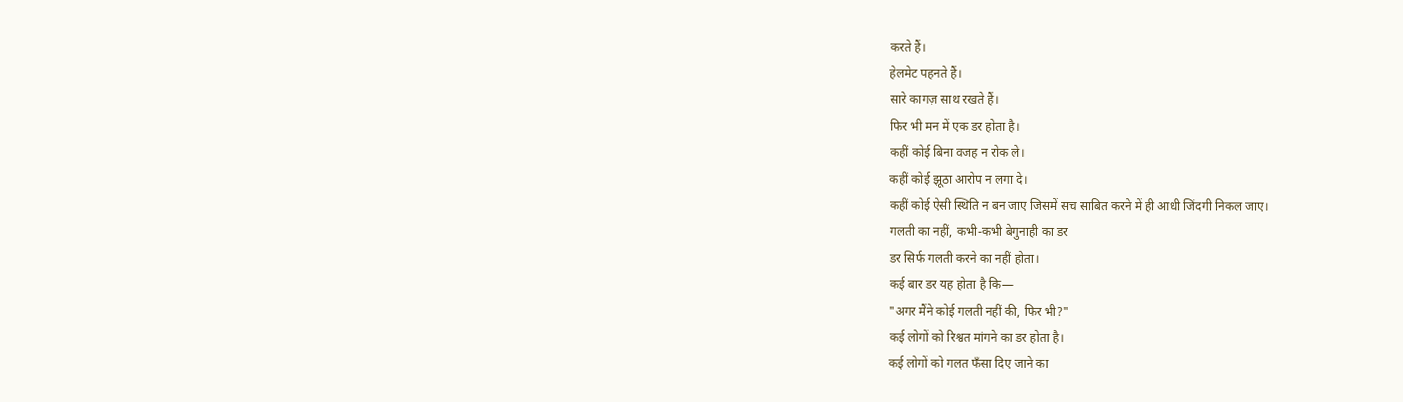करते हैं।
हेलमेट पहनते हैं।
सारे कागज़ साथ रखते हैं।
फिर भी मन में एक डर होता है।
कहीं कोई बिना वजह न रोक ले।
कहीं कोई झूठा आरोप न लगा दे।
कहीं कोई ऐसी स्थिति न बन जाए जिसमें सच साबित करने में ही आधी जिंदगी निकल जाए।
गलती का नहीं, कभी-कभी बेगुनाही का डर
डर सिर्फ गलती करने का नहीं होता।
कई बार डर यह होता है कि—
"अगर मैंने कोई गलती नहीं की, फिर भी?"
कई लोगों को रिश्वत मांगने का डर होता है।
कई लोगों को गलत फँसा दिए जाने का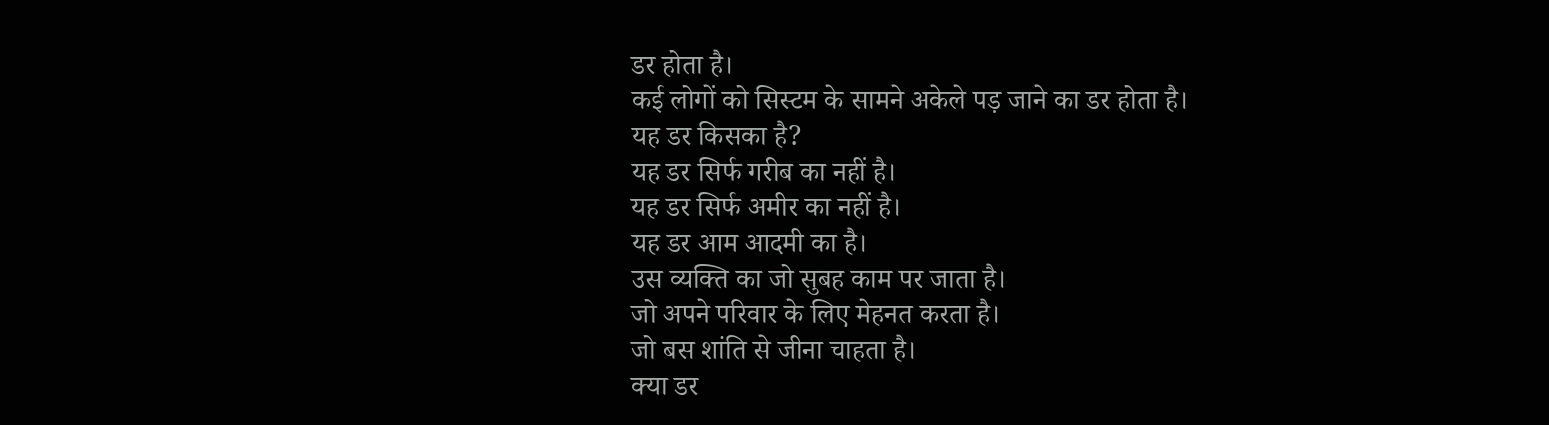डर होता है।
कई लोगों को सिस्टम के सामने अकेले पड़ जाने का डर होता है।
यह डर किसका है?
यह डर सिर्फ गरीब का नहीं है।
यह डर सिर्फ अमीर का नहीं है।
यह डर आम आदमी का है।
उस व्यक्ति का जो सुबह काम पर जाता है।
जो अपने परिवार के लिए मेहनत करता है।
जो बस शांति से जीना चाहता है।
क्या डर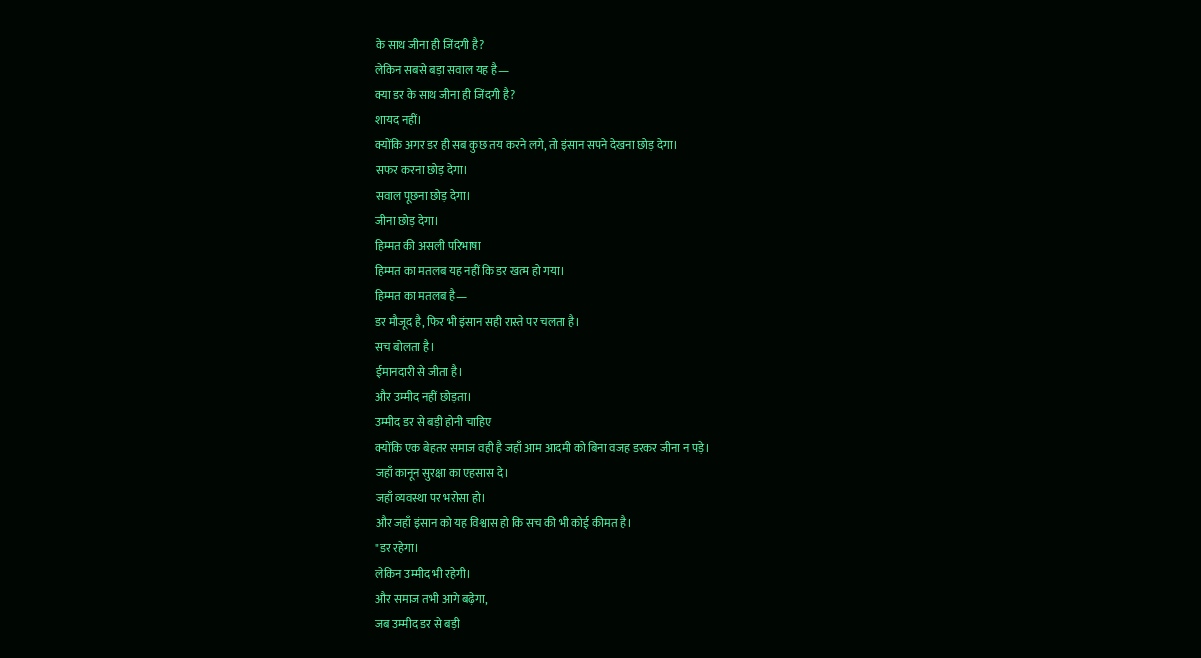के साथ जीना ही जिंदगी है?
लेकिन सबसे बड़ा सवाल यह है—
क्या डर के साथ जीना ही जिंदगी है?
शायद नहीं।
क्योंकि अगर डर ही सब कुछ तय करने लगे, तो इंसान सपने देखना छोड़ देगा।
सफर करना छोड़ देगा।
सवाल पूछना छोड़ देगा।
जीना छोड़ देगा।
हिम्मत की असली परिभाषा
हिम्मत का मतलब यह नहीं कि डर खत्म हो गया।
हिम्मत का मतलब है—
डर मौजूद है, फिर भी इंसान सही रास्ते पर चलता है।
सच बोलता है।
ईमानदारी से जीता है।
और उम्मीद नहीं छोड़ता।
उम्मीद डर से बड़ी होनी चाहिए
क्योंकि एक बेहतर समाज वही है जहाँ आम आदमी को बिना वजह डरकर जीना न पड़े।
जहाँ कानून सुरक्षा का एहसास दे।
जहाँ व्यवस्था पर भरोसा हो।
और जहाँ इंसान को यह विश्वास हो कि सच की भी कोई कीमत है।
"डर रहेगा।
लेकिन उम्मीद भी रहेगी।
और समाज तभी आगे बढ़ेगा,
जब उम्मीद डर से बड़ी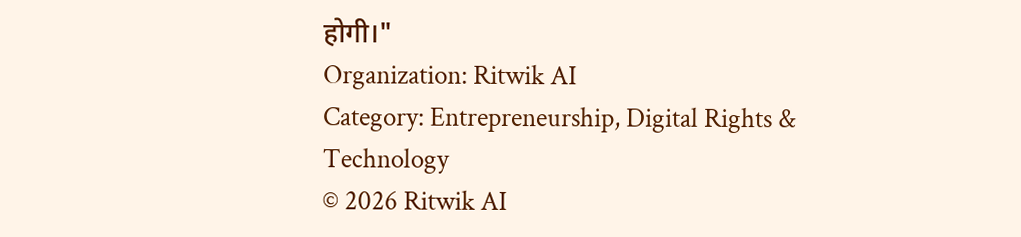होगी।"
Organization: Ritwik AI
Category: Entrepreneurship, Digital Rights & Technology
© 2026 Ritwik AI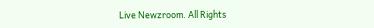Live Newzroom. All Rights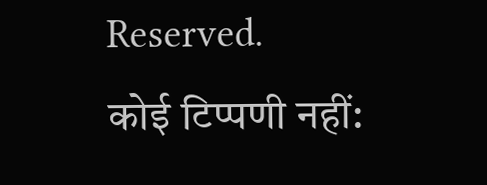Reserved.
कोई टिप्पणी नहीं: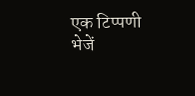एक टिप्पणी भेजें